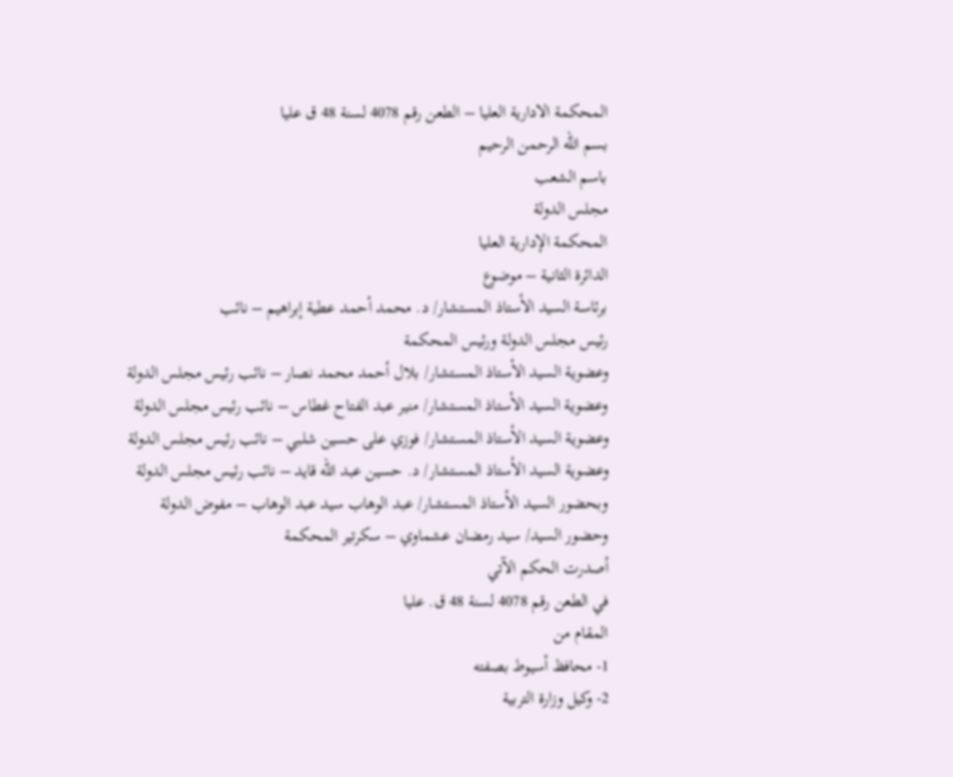المحكمة الادارية العليا – الطعن رقم 4078 لسنة 48 ق عليا
بسم الله الرحمن الرحيم
باسم الشعب
مجلس الدولة
المحكمة الإدارية العليا
الدائرة الثانية – موضوع
برئاسة السيد الأستاذ المستشار/ د. محمد أحمد عطية إبراهيم – نائب
رئيس مجلس الدولة ورئيس المحكمة
وعضوية السيد الأستاذ المستشار/ بلال أحمد محمد نصار – نائب رئيس مجلس الدولة
وعضوية السيد الأستاذ المستشار/ منير عبد الفتاح غطاس – نائب رئيس مجلس الدولة
وعضوية السيد الأستاذ المستشار/ فوزي على حسين شلبي – نائب رئيس مجلس الدولة
وعضوية السيد الأستاذ المستشار/ د. حسين عبد الله قايد – نائب رئيس مجلس الدولة
وبحضور السيد الأستاذ المستشار/ عبد الوهاب سيد عبد الوهاب – مفوض الدولة
وحضور السيد/ سيد رمضان عشماوي – سكرتير المحكمة
أصدرت الحكم الآتي
في الطعن رقم 4078 لسنة 48 ق. عليا
المقام من
1- محافظ أسيوط بصفته
2- وكيل وزارة التربية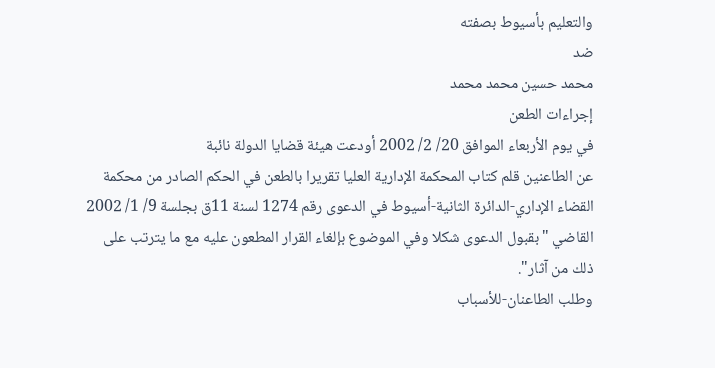والتعليم بأسيوط بصفته
ضد
محمد حسين محمد محمد
إجراءات الطعن
في يوم الأربعاء الموافق 20/ 2/ 2002 أودعت هيئة قضايا الدولة نائبة
عن الطاعنين قلم كتاب المحكمة الإدارية العليا تقريرا بالطعن في الحكم الصادر من محكمة
القضاء الإداري-الدائرة الثانية-أسيوط في الدعوى رقم 1274 لسنة 11ق بجلسة 9/ 1/ 2002
القاضي "بقبول الدعوى شكلا وفي الموضوع بإلغاء القرار المطعون عليه مع ما يترتب على
ذلك من آثار".
وطلب الطاعنان-للأسباب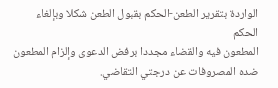الواردة بتقرير الطعن-الحكم بقبول الطعن شكلا وبإلغاء الحكم
المطعون فيه والقضاء مجددا برفض الدعوى وإلزام المطعون ضده المصروفات عن درجتي التقاضي.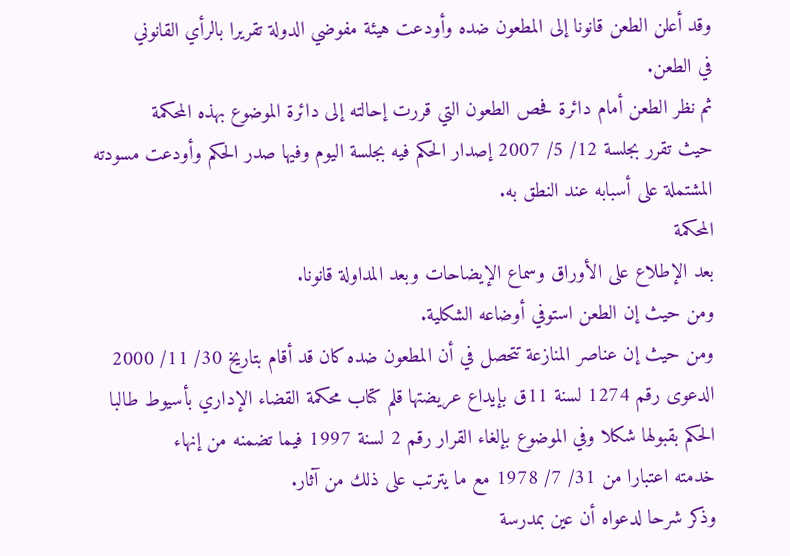وقد أعلن الطعن قانونا إلى المطعون ضده وأودعت هيئة مفوضي الدولة تقريرا بالرأي القانوني
في الطعن.
ثم نظر الطعن أمام دائرة فحص الطعون التي قررت إحالته إلى دائرة الموضوع بهذه المحكمة
حيث تقرر بجلسة 12/ 5/ 2007 إصدار الحكم فيه بجلسة اليوم وفيها صدر الحكم وأودعت مسودته
المشتملة على أسبابه عند النطق به.
المحكمة
بعد الإطلاع على الأوراق وسماع الإيضاحات وبعد المداولة قانونا.
ومن حيث إن الطعن استوفي أوضاعه الشكلية.
ومن حيث إن عناصر المنازعة تتحصل في أن المطعون ضده كان قد أقام بتاريخ 30/ 11/ 2000
الدعوى رقم 1274 لسنة 11ق بإيداع عريضتها قلم كتاب محكمة القضاء الإداري بأسيوط طالبا
الحكم بقبولها شكلا وفي الموضوع بإلغاء القرار رقم 2 لسنة 1997 فيما تضمنه من إنهاء
خدمته اعتبارا من 31/ 7/ 1978 مع ما يترتب على ذلك من آثار.
وذكر شرحا لدعواه أن عين بمدرسة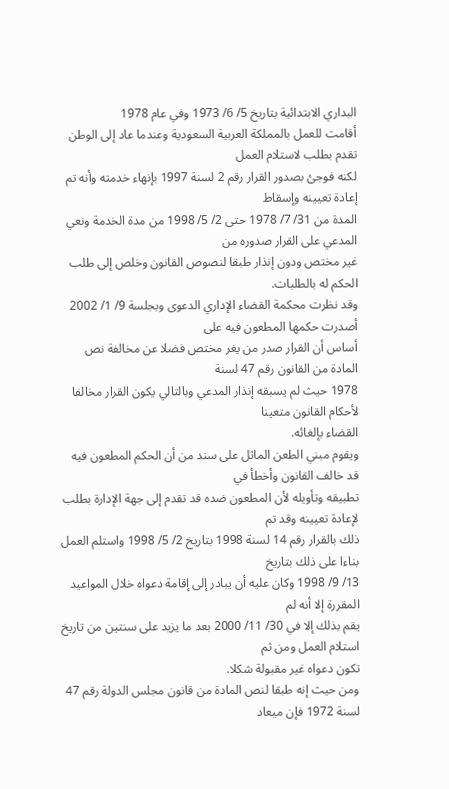البداري الابتدائية بتاريخ 5/ 6/ 1973 وفي عام 1978
أقامت للعمل بالمملكة العربية السعودية وعندما عاد إلى الوطن تقدم بطلب لاستلام العمل
لكنه فوجئ بصدور القرار رقم 2 لسنة 1997 بإنهاء خدمته وأنه تم إعادة تعيينه وإسقاط
المدة من 31/ 7/ 1978 حتى 2/ 5/ 1998 من مدة الخدمة ونعي المدعي على القرار صدوره من
غير مختص ودون إنذار طبقا لنصوص القانون وخلص إلى طلب الحكم له بالطلبات.
وقد نظرت محكمة القضاء الإداري الدعوى وبجلسة 9/ 1/ 2002 أصدرت حكمها المطعون فيه على
أساس أن القرار صدر من يغر مختص فضلا عن مخالفة نص المادة من القانون رقم 47 لسنة
1978 حيث لم يسبقه إنذار المدعي وبالتالي يكون القرار مخالفا لأحكام القانون متعينا
القضاء بإلغائه.
ويقوم مبني الطعن الماثل على سند من أن الحكم المطعون فيه قد خالف القانون وأخطأ في
تطبيقه وتأويله لأن المطعون ضده قد تقدم إلى جهة الإدارة بطلب لإعادة تعيينه وقد تم
ذلك بالقرار رقم 14 لسنة 1998 بتاريخ 2/ 5/ 1998 واستلم العمل بناءا على ذلك بتاريخ
13/ 9/ 1998 وكان عليه أن يبادر إلى إقامة دعواه خلال المواعيد المقررة إلا أنه لم
يقم بذلك إلا في 30/ 11/ 2000 بعد ما يزيد على سنتين من تاريخ استلام العمل ومن ثم
تكون دعواه غير مقبولة شكلا.
ومن حيث إنه طبقا لنص المادة من قانون مجلس الدولة رقم 47 لسنة 1972 فإن ميعاد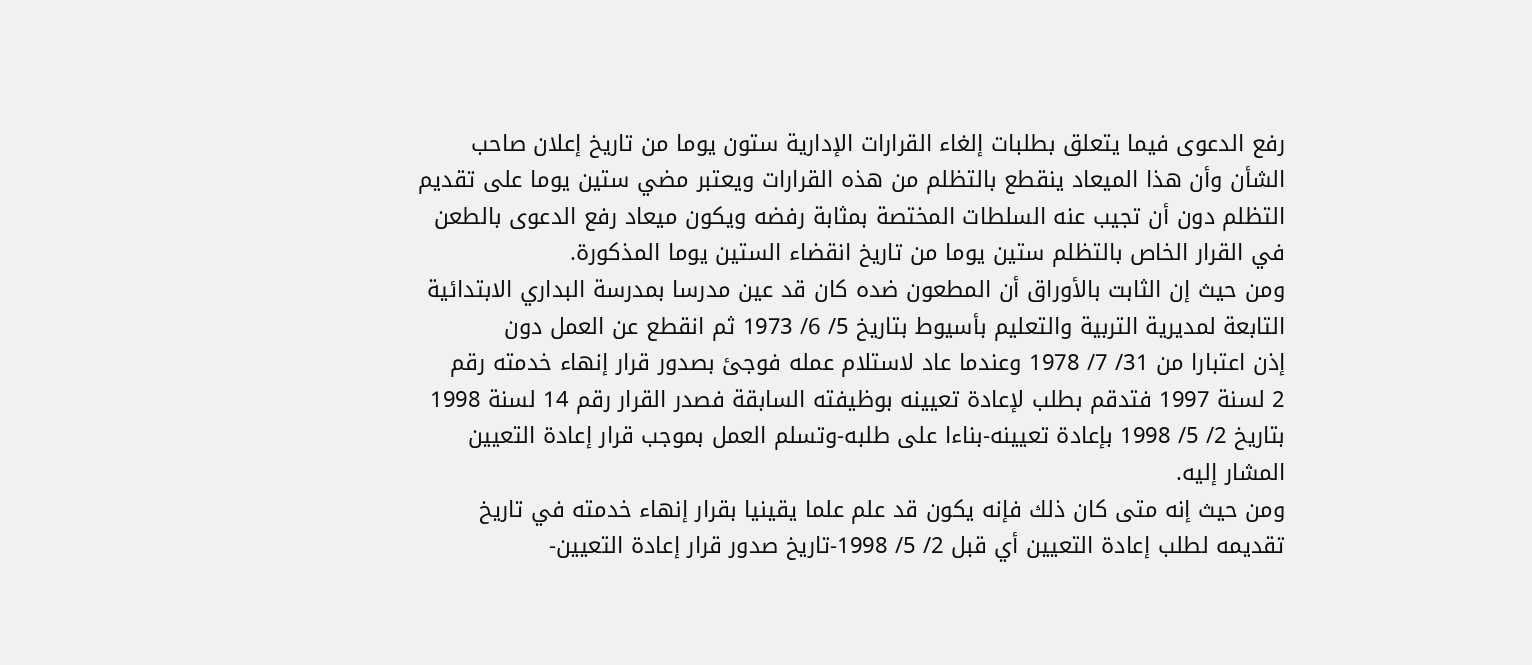رفع الدعوى فيما يتعلق بطلبات إلغاء القرارات الإدارية ستون يوما من تاريخ إعلان صاحب
الشأن وأن هذا الميعاد ينقطع بالتظلم من هذه القرارات ويعتبر مضي ستين يوما على تقديم
التظلم دون أن تجيب عنه السلطات المختصة بمثابة رفضه ويكون ميعاد رفع الدعوى بالطعن
في القرار الخاص بالتظلم ستين يوما من تاريخ انقضاء الستين يوما المذكورة.
ومن حيث إن الثابت بالأوراق أن المطعون ضده كان قد عين مدرسا بمدرسة البداري الابتدائية
التابعة لمديرية التربية والتعليم بأسيوط بتاريخ 5/ 6/ 1973 ثم انقطع عن العمل دون
إذن اعتبارا من 31/ 7/ 1978 وعندما عاد لاستلام عمله فوجئ بصدور قرار إنهاء خدمته رقم
2 لسنة 1997 فتدقم بطلب لإعادة تعيينه بوظيفته السابقة فصدر القرار رقم 14 لسنة 1998
بتاريخ 2/ 5/ 1998 بإعادة تعيينه-بناءا على طلبه-وتسلم العمل بموجب قرار إعادة التعيين
المشار إليه.
ومن حيث إنه متى كان ذلك فإنه يكون قد علم علما يقينيا بقرار إنهاء خدمته في تاريخ
تقديمه لطلب إعادة التعيين أي قبل 2/ 5/ 1998-تاريخ صدور قرار إعادة التعيين-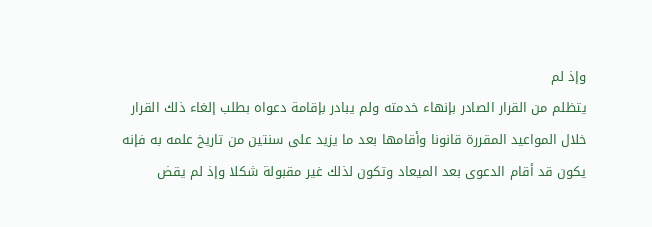وإذ لم
يتظلم من القرار الصادر بإنهاء خدمته ولم يبادر بإقامة دعواه بطلب إلغاء ذلك القرار
خلال المواعيد المقررة قانونا وأقامها بعد ما يزيد على سنتين من تاريخ علمه به فإنه
يكون قد أقام الدعوى بعد الميعاد وتكون لذلك غير مقبولة شكلا وإذ لم يقض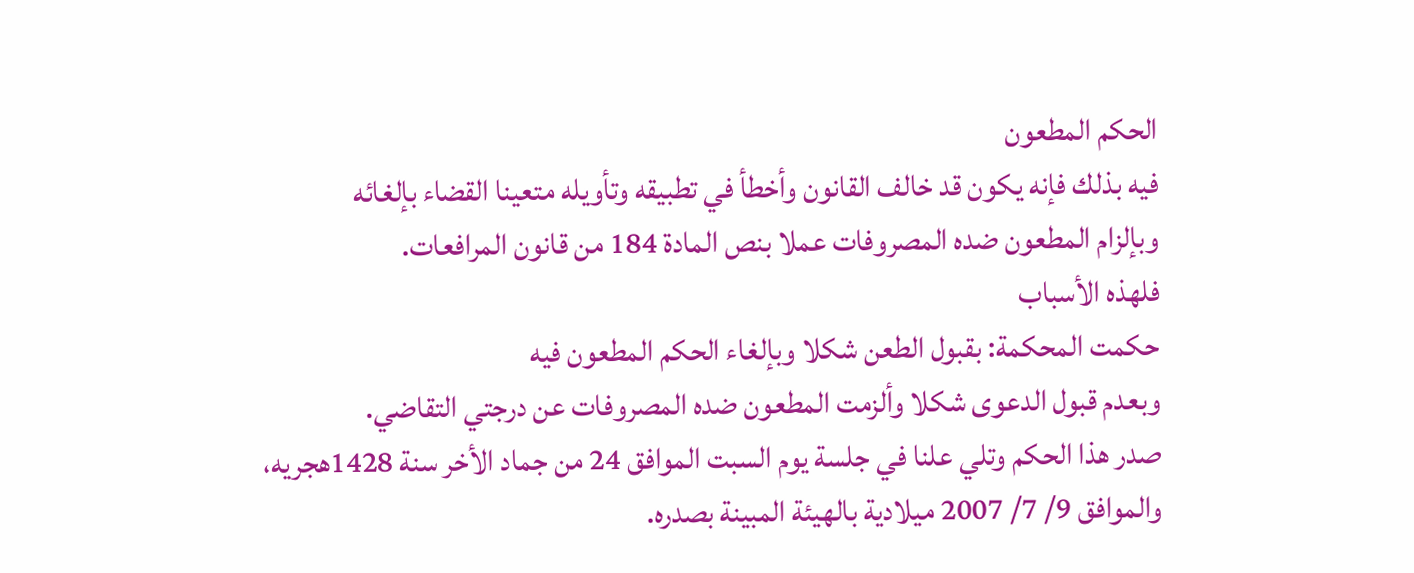الحكم المطعون
فيه بذلك فإنه يكون قد خالف القانون وأخطأ في تطبيقه وتأويله متعينا القضاء بإلغائه
وبإلزام المطعون ضده المصروفات عملا بنص المادة 184 من قانون المرافعات.
فلهذه الأسباب
حكمت المحكمة: بقبول الطعن شكلا وبإلغاء الحكم المطعون فيه
وبعدم قبول الدعوى شكلا وألزمت المطعون ضده المصروفات عن درجتي التقاضي.
صدر هذا الحكم وتلي علنا في جلسة يوم السبت الموافق 24 من جماد الأخر سنة 1428هجريه،
والموافق 9/ 7/ 2007 ميلادية بالهيئة المبينة بصدره.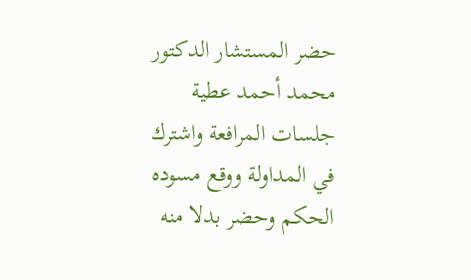حضر المستشار الدكتور محمد أحمد عطية جلسات المرافعة واشترك في المداولة ووقع مسوده
الحكم وحضر بدلا منه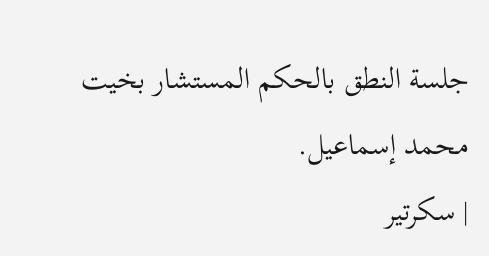جلسة النطق بالحكم المستشار بخيت محمد إسماعيل.
| سكرتير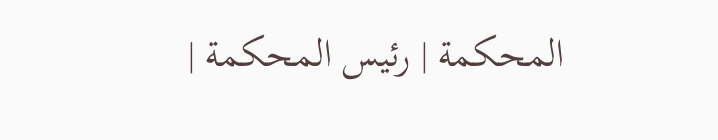المحكمة | رئيس المحكمة |